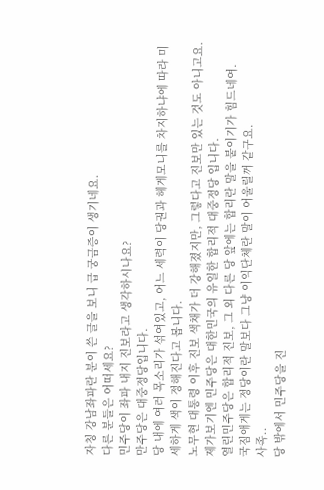자칭 강남좌파란 분이 쓴 글을 보니 급 궁금증이 생기네요.
다른 분들은 어떠세요?
민주당이 좌파 내지 진보라고 생각하시나요?
만주당은 대중정당입니다.
당 내에 여러 목소리가 섞여있고, 어느 세력이 당권과 헤게모니를 차지하냐에 따라 미세하게 색이 정해진다고 봅니다.
노무현 대통령 이후 진보 색채가 더 강해졌지만, 그렇다고 진보만 있는 것도 아니고요.
제가보기엔 민주당은 대한민국의 유일한 합리적 대중정당 입니다.
열린민주당은 합리적 진보, 그 외 다른 당 앞에는 합리란 말을 붙이기가 힘드네여.
국짐애게는 정당이란 말보다 그냥 이익단체란 말이 어울릴꺼 같구요.
사족..
당 밖에서 민주당을 진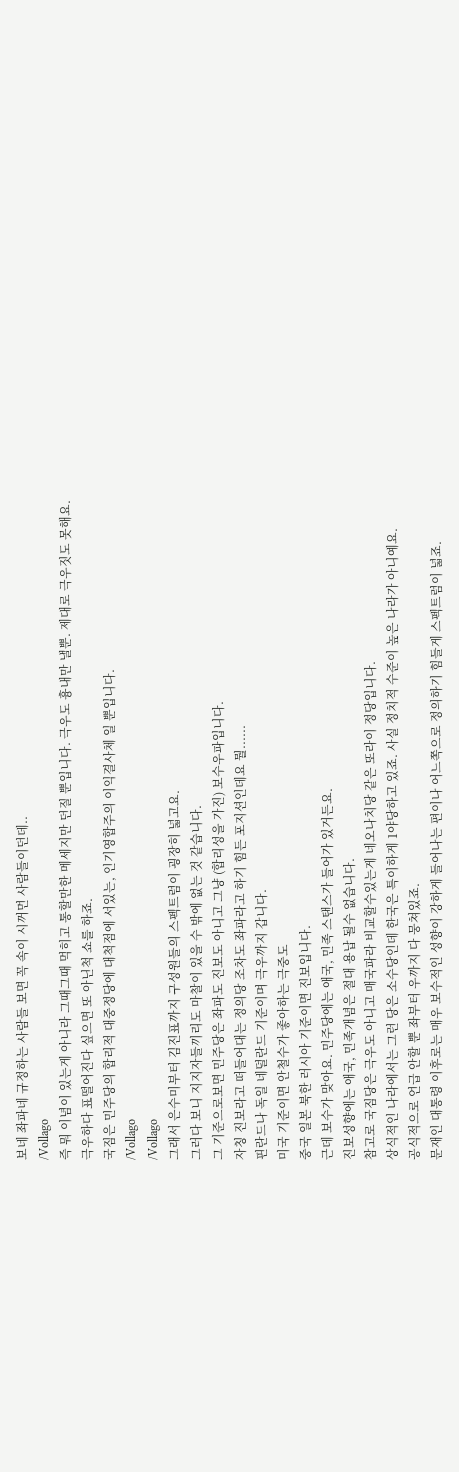보네 좌파네 규정하는 사람들 보면 꼭 속이 시꺼먼 사람들이던데..
/Vollago
즉 뭐 이념이 있는게 아니라 그때그때 먹히고 통할만한 메세지만 던질 뿐입니다. 극우도 흉내만 낼뿐. 제대로 극우짓도 못해요. 극우하다 표떨어진다 싶으면 또 아닌척 쇼를 하죠.
국짐은 민주당의 합리적 대중정당에 대척점에 서있는, 인기영합주의 이익결사체 일 뿐입니다.
/Vollago
/Vollago
그래서 은수미부터 김진표까지 구성원들의 스펙트럼이 굉장히 넓고요.
그러다 보니 지지자들끼리도 마찰이 있을 수 밖에 없는 것 같습니다.
그 기준으로보면 민주당은 좌파도 진보도 아니고 그냥 (합리성을 가진) 보수우파입니다.
자칭 진보라고 떠들어대는 정의당 조차도 좌파라고 하기 힘든 포지션인데요 뭘......
핀란드나 독일 네덜란드 기준이며 극우까지 갑니다.
미국 기준이면 안철수가 좋아하는 극중도
중국 일본 북한 러시아 기준이면 진보입니다.
근데 보수가 맞아요. 민주당에는 애국, 민족 스탠스가 들어가 있거든요.
진보성향에는 애국, 민족개념은 절대 용납 될수 없습니다.
참고로 국짐당은 극우도 아니고 매국파라 비교할수있는게 네오나치당 같은 또라이 정당입니다.
상식적인 나라에서는 그런 당은 소수당인데 한국은 특이하게 1야당하고 있죠. 사실 정치적 수준이 높은 나라가 아니예요.
공식적으로 언급 안할 뿐 좌부터 우까지 다 뭉쳐있죠.
문재인 대통령 이후로는 매우 보수적인 성향이 강하게 들어나는 편이나 어느쪽으로 정의하기 힘들게 스펙트럼이 넓죠.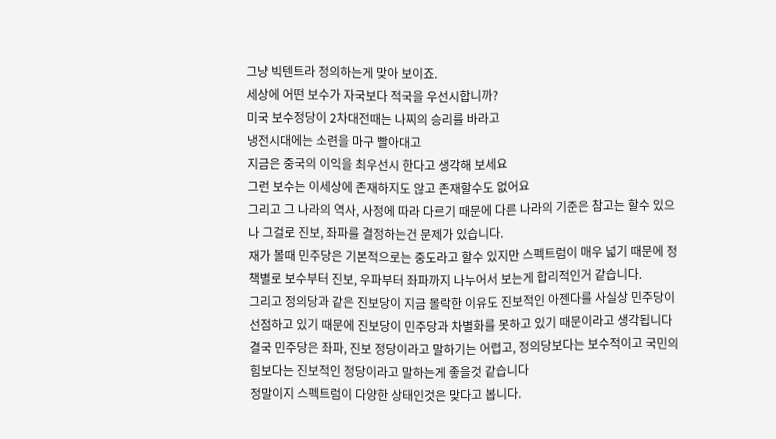그냥 빅텐트라 정의하는게 맞아 보이죠.
세상에 어떤 보수가 자국보다 적국을 우선시합니까?
미국 보수정당이 2차대전때는 나찌의 승리를 바라고
냉전시대에는 소련을 마구 빨아대고
지금은 중국의 이익을 최우선시 한다고 생각해 보세요
그런 보수는 이세상에 존재하지도 않고 존재할수도 없어요
그리고 그 나라의 역사, 사정에 따라 다르기 때문에 다른 나라의 기준은 참고는 할수 있으나 그걸로 진보, 좌파를 결정하는건 문제가 있습니다.
재가 볼때 민주당은 기본적으로는 중도라고 할수 있지만 스펙트럼이 매우 넓기 때문에 정책별로 보수부터 진보, 우파부터 좌파까지 나누어서 보는게 합리적인거 같습니다.
그리고 정의당과 같은 진보당이 지금 몰락한 이유도 진보적인 아젠다를 사실상 민주당이 선점하고 있기 때문에 진보당이 민주당과 차별화를 못하고 있기 때문이라고 생각됩니다
결국 민주당은 좌파, 진보 정당이라고 말하기는 어렵고, 정의당보다는 보수적이고 국민의힘보다는 진보적인 정당이라고 말하는게 좋을것 같습니다
정말이지 스펙트럼이 다양한 상태인것은 맞다고 봅니다.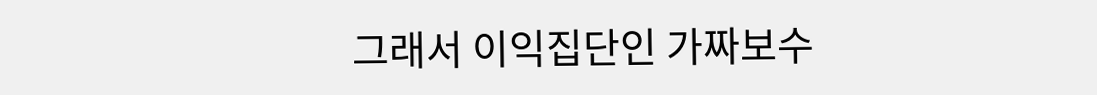그래서 이익집단인 가짜보수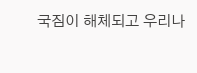국짐이 해체되고 우리나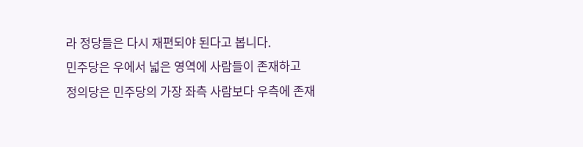라 정당들은 다시 재편되야 된다고 봅니다.
민주당은 우에서 넓은 영역에 사람들이 존재하고
정의당은 민주당의 가장 좌측 사람보다 우측에 존재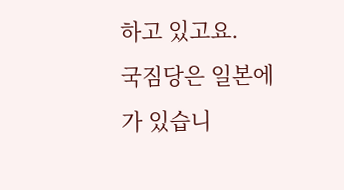하고 있고요.
국짐당은 일본에 가 있습니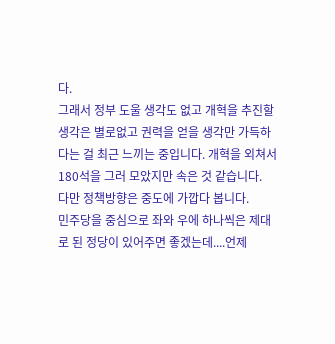다.
그래서 정부 도울 생각도 없고 개혁을 추진할 생각은 별로없고 권력을 얻을 생각만 가득하다는 걸 최근 느끼는 중입니다. 개혁을 외쳐서 180석을 그러 모았지만 속은 것 같습니다.
다만 정책방향은 중도에 가깝다 봅니다.
민주당을 중심으로 좌와 우에 하나씩은 제대로 된 정당이 있어주면 좋겠는데....언제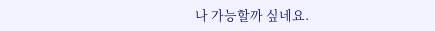나 가능할까 싶네요.